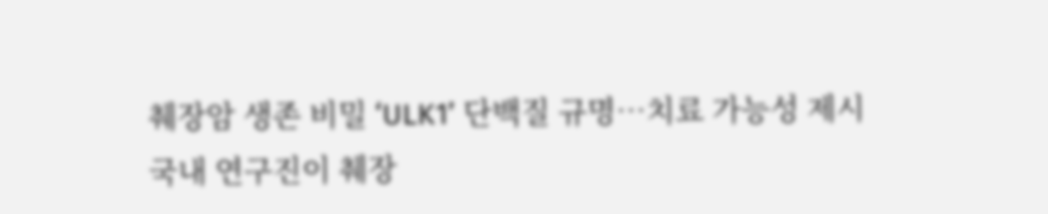췌장암 생존 비밀 ‘ULK1’ 단백질 규명…치료 가능성 제시
국내 연구진이 췌장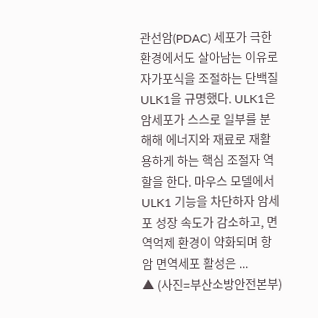관선암(PDAC) 세포가 극한 환경에서도 살아남는 이유로 자가포식을 조절하는 단백질 ULK1을 규명했다. ULK1은 암세포가 스스로 일부를 분해해 에너지와 재료로 재활용하게 하는 핵심 조절자 역할을 한다. 마우스 모델에서 ULK1 기능을 차단하자 암세포 성장 속도가 감소하고, 면역억제 환경이 약화되며 항암 면역세포 활성은 ...
▲ (사진=부산소방안전본부)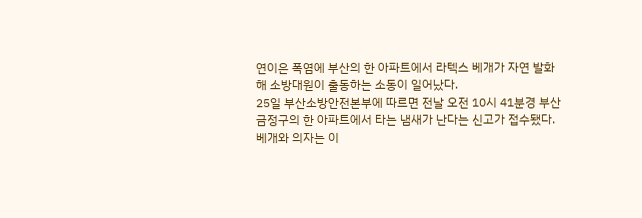연이은 폭염에 부산의 한 아파트에서 라텍스 베개가 자연 발화해 소방대원이 출동하는 소동이 일어났다.
25일 부산소방안전본부에 따르면 전날 오전 10시 41분경 부산 금정구의 한 아파트에서 타는 냄새가 난다는 신고가 접수됐다.
베개와 의자는 이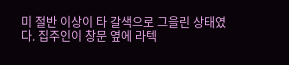미 절반 이상이 타 갈색으로 그을린 상태였다. 집주인이 창문 옆에 라텍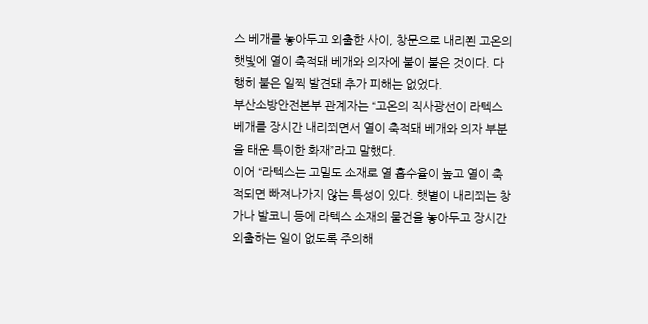스 베개를 놓아두고 외출한 사이, 창문으로 내리쬔 고온의 햇빛에 열이 축적돼 베개와 의자에 불이 붙은 것이다. 다행히 불은 일찍 발견돼 추가 피해는 없었다.
부산소방안전본부 관계자는 “고온의 직사광선이 라텍스 베개를 장시간 내리쬐면서 열이 축적돼 베개와 의자 부분을 태운 특이한 화재”라고 말했다.
이어 “라텍스는 고밀도 소재로 열 흡수율이 높고 열이 축적되면 빠져나가지 않는 특성이 있다. 햇볕이 내리쬐는 창가나 발코니 등에 라텍스 소재의 물건을 놓아두고 장시간 외출하는 일이 없도록 주의해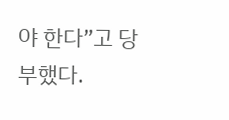야 한다”고 당부했다.